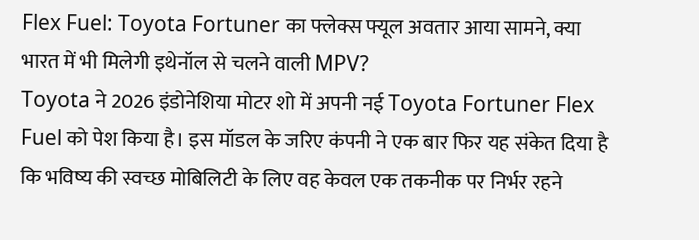Flex Fuel: Toyota Fortuner का फ्लेक्स फ्यूल अवतार आया सामने, क्या भारत में भी मिलेगी इथेनॉल से चलने वाली MPV?
Toyota ने 2026 इंडोनेशिया मोटर शो में अपनी नई Toyota Fortuner Flex Fuel को पेश किया है। इस मॉडल के जरिए कंपनी ने एक बार फिर यह संकेत दिया है कि भविष्य की स्वच्छ मोबिलिटी के लिए वह केवल एक तकनीक पर निर्भर रहने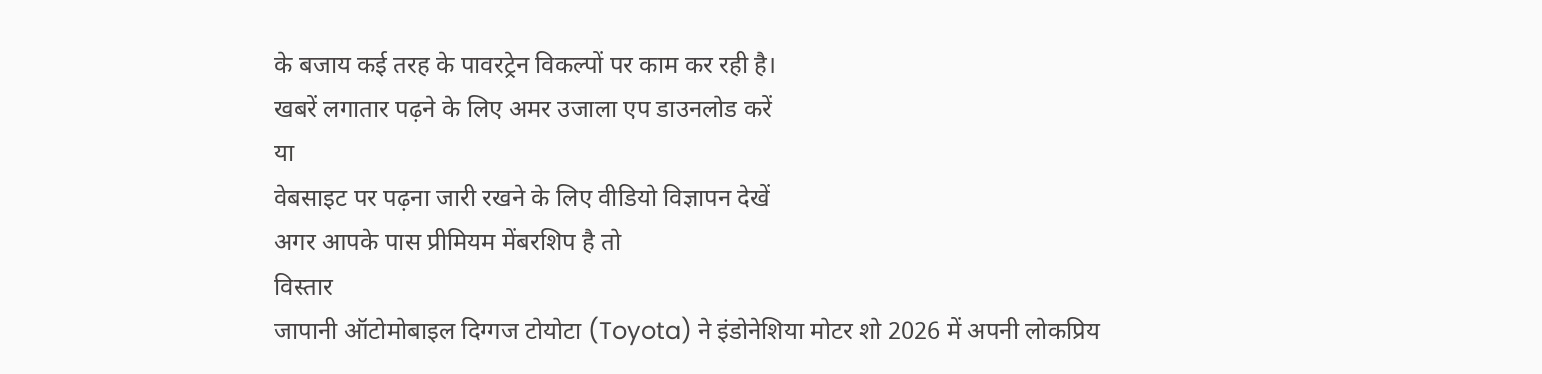के बजाय कई तरह के पावरट्रेन विकल्पों पर काम कर रही है।
खबरें लगातार पढ़ने के लिए अमर उजाला एप डाउनलोड करें
या
वेबसाइट पर पढ़ना जारी रखने के लिए वीडियो विज्ञापन देखें
अगर आपके पास प्रीमियम मेंबरशिप है तो
विस्तार
जापानी ऑटोमोबाइल दिग्गज टोयोटा (Toyota) ने इंडोनेशिया मोटर शो 2026 में अपनी लोकप्रिय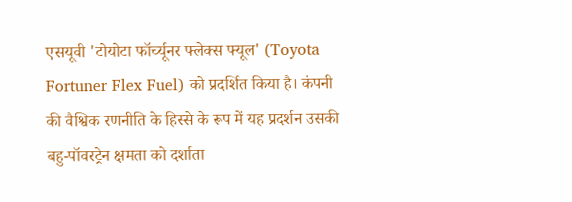एसयूवी 'टोयोटा फॉर्च्यूनर फ्लेक्स फ्यूल' (Toyota Fortuner Flex Fuel) को प्रदर्शित किया है। कंपनी की वैश्विक रणनीति के हिस्से के रूप में यह प्रदर्शन उसकी बहु-पॉवरट्रेन क्षमता को दर्शाता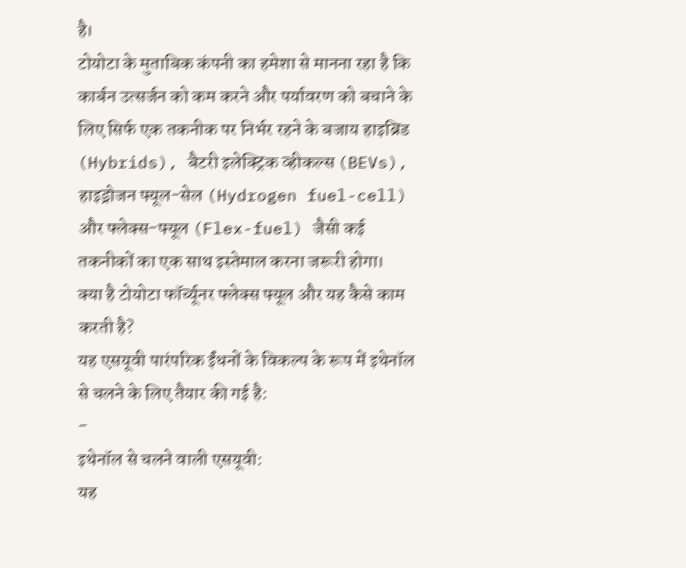है।
टोयोटा के मुताबिक कंपनी का हमेशा से मानना रहा है कि कार्बन उत्सर्जन को कम करने और पर्यावरण को बचाने के लिए सिर्फ एक तकनीक पर निर्भर रहने के बजाय हाइब्रिड (Hybrids), बैटरी इलेक्ट्रिक व्हीकल्स (BEVs), हाइड्रोजन फ्यूल-सेल (Hydrogen fuel-cell) और फ्लेक्स-फ्यूल (Flex-fuel) जैसी कई तकनीकों का एक साथ इस्तेमाल करना जरूरी होगा।
क्या है टोयोटा फॉर्च्यूनर फ्लेक्स फ्यूल और यह कैसे काम करती है?
यह एसयूवी पारंपरिक ईंधनों के विकल्प के रूप में इथेनॉल से चलने के लिए तैयार की गई है:
-
इथेनॉल से चलने वाली एसयूवी:
यह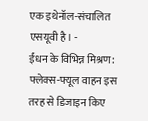एक इथेनॉल-संचालित एसयूवी है। -
ईंधन के विभिन्न मिश्रण:
फ्लेक्स-फ्यूल वाहन इस तरह से डिजाइन किए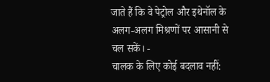जाते हैं कि वे पेट्रोल और इथेनॉल के अलग-अलग मिश्रणों पर आसानी से चल सकें। -
चालक के लिए कोई बदलाव नहीं: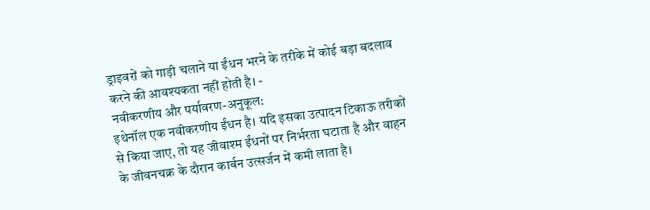ड्राइवरों को गाड़ी चलाने या ईंधन भरने के तरीके में कोई बड़ा बदलाव करने की आवश्यकता नहीं होती है। -
नवीकरणीय और पर्यावरण-अनुकूल:
इथेनॉल एक नवीकरणीय ईंधन है। यदि इसका उत्पादन टिकाऊ तरीकों से किया जाए, तो यह जीवाश्म ईंधनों पर निर्भरता घटाता है और वाहन के जीवनचक्र के दौरान कार्बन उत्सर्जन में कमी लाता है।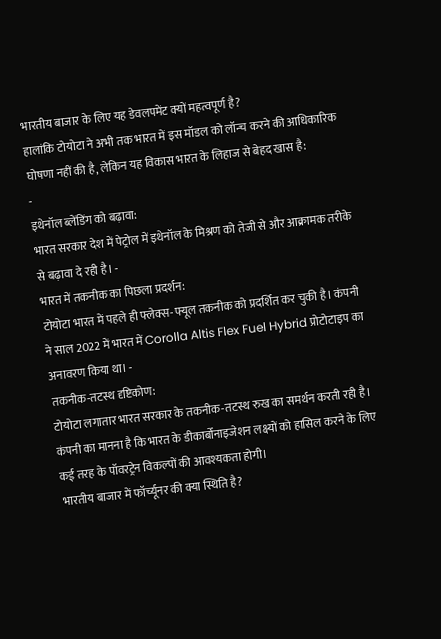भारतीय बाजार के लिए यह डेवलपमेंट क्यों महत्वपूर्ण है?
हालांकि टोयोटा ने अभी तक भारत में इस मॉडल को लॉन्च करने की आधिकारिक घोषणा नहीं की है, लेकिन यह विकास भारत के लिहाज से बेहद खास है:
-
इथेनॉल ब्लेंडिंग को बढ़ावा:
भारत सरकार देश में पेट्रोल में इथेनॉल के मिश्रण को तेजी से और आक्रामक तरीके से बढ़ावा दे रही है। -
भारत में तकनीक का पिछला प्रदर्शन:
टोयोटा भारत में पहले ही फ्लेक्स-फ्यूल तकनीक को प्रदर्शित कर चुकी है। कंपनी ने साल 2022 में भारत में Corolla Altis Flex Fuel Hybrid प्रोटोटाइप का अनावरण किया था। -
तकनीक-तटस्थ दृष्टिकोण:
टोयोटा लगातार भारत सरकार के तकनीक-तटस्थ रुख का समर्थन करती रही है। कंपनी का मानना है कि भारत के डीकार्बोनाइजेशन लक्ष्यों को हासिल करने के लिए कई तरह के पॉवरट्रेन विकल्पों की आवश्यकता होगी।
भारतीय बाजार में फॉर्च्यूनर की क्या स्थिति है?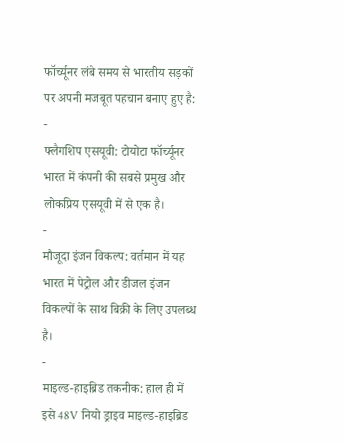फॉर्च्यूनर लंबे समय से भारतीय सड़कों पर अपनी मजबूत पहचान बनाए हुए है:
-
फ्लैगशिप एसयूवी: टोयोटा फॉर्च्यूनर भारत में कंपनी की सबसे प्रमुख और लोकप्रिय एसयूवी में से एक है।
-
मौजूदा इंजन विकल्प: वर्तमान में यह भारत में पेट्रोल और डीजल इंजन विकल्पों के साथ बिक्री के लिए उपलब्ध है।
-
माइल्ड-हाइब्रिड तकनीक: हाल ही में इसे 48V नियो ड्राइव माइल्ड-हाइब्रिड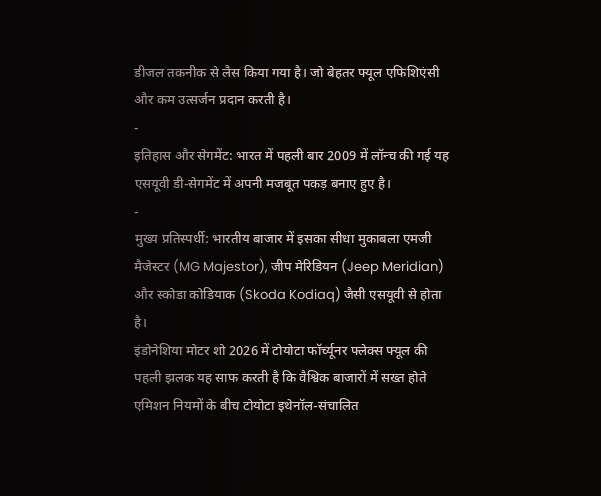डीजल तकनीक से लैस किया गया है। जो बेहतर फ्यूल एफिशिएंसी और कम उत्सर्जन प्रदान करती है।
-
इतिहास और सेगमेंट: भारत में पहली बार 2009 में लॉन्च की गई यह एसयूवी डी-सेगमेंट में अपनी मजबूत पकड़ बनाए हुए है।
-
मुख्य प्रतिस्पर्धी: भारतीय बाजार में इसका सीधा मुकाबला एमजी मैजेस्टर (MG Majestor), जीप मेरिडियन (Jeep Meridian) और स्कोडा कोडियाक (Skoda Kodiaq) जैसी एसयूवी से होता है।
इंडोनेशिया मोटर शो 2026 में टोयोटा फॉर्च्यूनर फ्लेक्स फ्यूल की पहली झलक यह साफ करती है कि वैश्विक बाजारों में सख्त होते एमिशन नियमों के बीच टोयोटा इथेनॉल-संचालित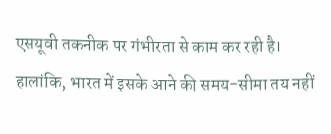एसयूवी तकनीक पर गंभीरता से काम कर रही है। हालांकि, भारत में इसके आने की समय-सीमा तय नहीं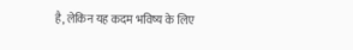है, लेकिन यह कदम भविष्य के लिए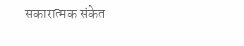सकारात्मक संकेत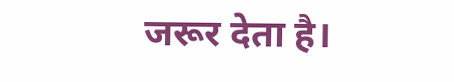जरूर देता है।